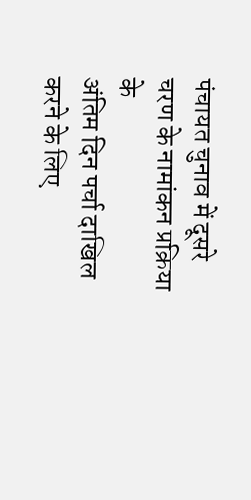पंचायत चुनाव में दूसरे चरण के नामांकन प्रक्रिया के
अंतिम दिन पर्चा दाखिल करने के लिए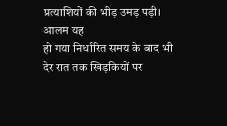प्रत्याशियों की भीड़ उमड़ पड़ी। आलम यह
हो गया निर्धारित समय के बाद भी देर रात तक खिड़कियों पर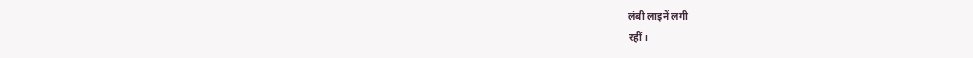लंबी लाइनें लगी
रहीं।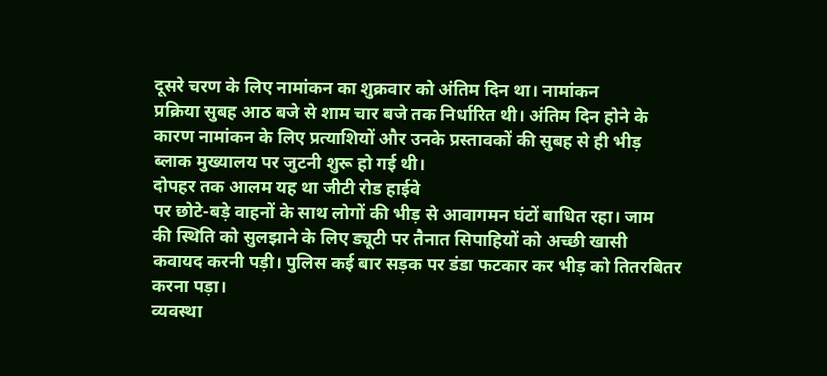दूसरे चरण के लिए नामांकन का शुक्रवार को अंतिम दिन था। नामांकन
प्रक्रिया सुबह आठ बजे से शाम चार बजे तक निर्धारित थी। अंतिम दिन होने के
कारण नामांकन के लिए प्रत्याशियों और उनके प्रस्तावकों की सुबह से ही भीड़
ब्लाक मुख्यालय पर जुटनी शुरू हो गई थी।
दोपहर तक आलम यह था जीटी रोड हाईवे
पर छोटे-बड़े वाहनों के साथ लोगों की भीड़ से आवागमन घंटों बाधित रहा। जाम
की स्थिति को सुलझाने के लिए ड्यूटी पर तैनात सिपाहियों को अच्छी खासी
कवायद करनी पड़ी। पुलिस कई बार सड़क पर डंडा फटकार कर भीड़ को तितरबितर
करना पड़ा।
व्यवस्था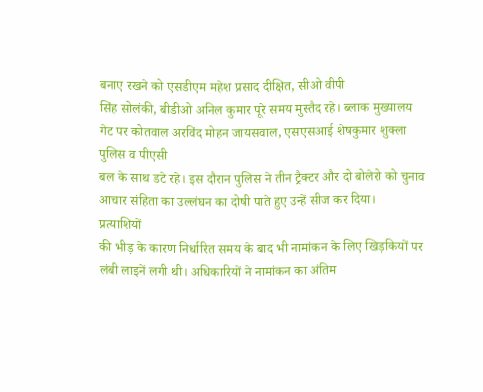बनाए रखने को एसडीएम महेश प्रसाद दीक्षित, सीओ वीपी
सिंह सोलंकी, बीडीओ अनिल कुमार पूरे समय मुस्तैद रहे। ब्लाक मुख्यालय
गेट पर कोतवाल अरविंद मोहन जायसवाल, एसएसआई शेषकुमार शुक्ला पुलिस व पीएसी
बल के साथ डटे रहे। इस दौरान पुलिस ने तीन ट्रैक्टर और दो बोलेरो को चुनाव
आचार संहिता का उल्लंघन का दोषी पाते हुए उन्हें सीज कर दिया।
प्रत्याशियों
की भीड़ के कारण निर्धारित समय के बाद भी नामांकन के लिए खिड़कियों पर
लंबी लाइनें लगी थी। अधिकारियों ने नामांकन का अंतिम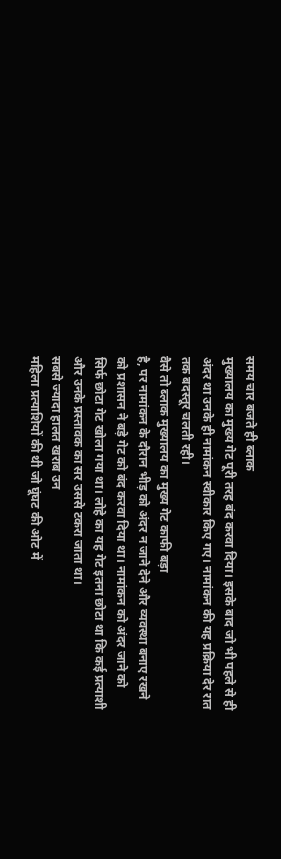समय चार बजते ही ब्लाक
मुख्यालय का मुख्य गेट पूरी तरह बंद करवा दिया। इसके बाद जो भी पहले से ही
अंदर था उनके ही नामांकन स्वीकार किए गए। नामांकन की यह प्रक्रिया देर रात
तक बदस्तूर चलती रही।
वैसे तो ब्लाक मुख्यालय का मुख्य गेट काफी बड़ा
है, पर नामांकन के दौरान भीड़ को अंदर न जाने देने और व्यवस्था बनाए रखने
को प्रशासन ने बड़े गेट को बंद करवा दिया था। नामांकन को अंदर जाने को
सिर्फ छोटा गेट खोला गया था। लोहे का यह गेट इतना छोटा था कि कई प्रत्याशी
और उनके प्रस्तावक का सर उससे टकरा जाता था।
सबसे ज्यादा हालत खराब उन
महिला प्रत्याशियों की थी जो घूंघट की ओट में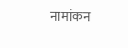नामांकन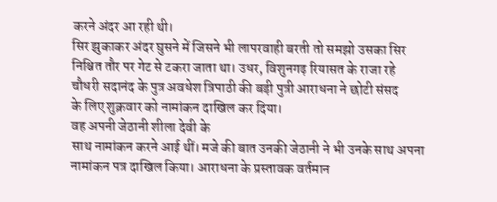करने अंदर आ रही थी।
सिर झुकाकर अंदर घुसने में जिसने भी लापरवाही बरती तो समझो उसका सिर
निश्चित तौर पर गेट से टकरा जाता था। उधर, विशुनगढ़ रियासत के राजा रहे
चौधरी सदानंद के पुत्र अवधेश त्रिपाठी की बड़ी पुत्री आराधना ने छोटी संसद
के लिए शुक्रवार को नामांकन दाखिल कर दिया।
वह अपनी जेठानी शीला देवी के
साथ नामांकन करने आई थीं। मजे की बात उनकी जेठानी ने भी उनके साथ अपना
नामांकन पत्र दाखिल किया। आराधना के प्रस्तावक वर्तमान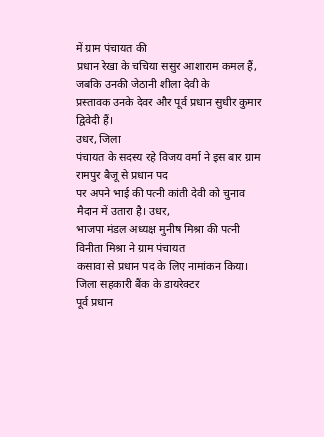में ग्राम पंचायत की
प्रधान रेखा के चचिया ससुर आशाराम कमल हैं, जबकि उनकी जेठानी शीला देवी के
प्रस्तावक उनके देवर और पूर्व प्रधान सुधीर कुमार द्विवेदी हैं।
उधर, जिला
पंचायत के सदस्य रहे विजय वर्मा ने इस बार ग्राम रामपुर बैजू से प्रधान पद
पर अपने भाई की पत्नी कांती देवी को चुनाव मैदान में उतारा है। उधर,
भाजपा मंडल अध्यक्ष मुनीष मिश्रा की पत्नी विनीता मिश्रा ने ग्राम पंचायत
कसावा से प्रधान पद के लिए नामांकन किया। जिला सहकारी बैंक के डायरेक्टर
पूर्व प्रधान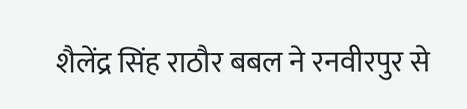शैलेंद्र सिंह राठौर बबल ने रनवीरपुर से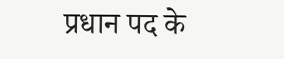प्रधान पद के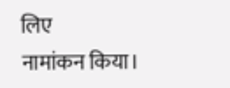लिए
नामांकन किया।